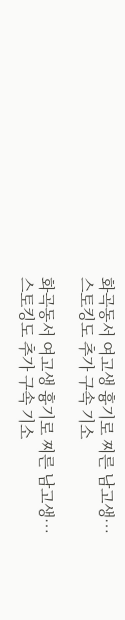화곡동서 여고생 흉기로 찌른 남고생…스토킹도 추가 구속 기소

화곡동서 여고생 흉기로 찌른 남고생…스토킹도 추가 구속 기소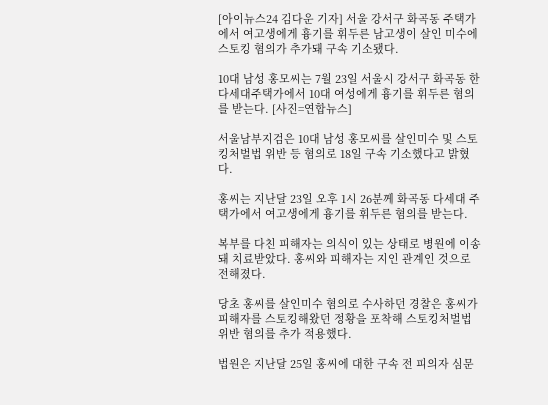[아이뉴스24 김다운 기자] 서울 강서구 화곡동 주택가에서 여고생에게 흉기를 휘두른 남고생이 살인 미수에 스토킹 혐의가 추가돼 구속 기소됐다.

10대 남성 홍모씨는 7월 23일 서울시 강서구 화곡동 한 다세대주택가에서 10대 여성에게 흉기를 휘두른 혐의를 받는다. [사진=연합뉴스]

서울남부지검은 10대 남성 홍모씨를 살인미수 및 스토킹처벌법 위반 등 혐의로 18일 구속 기소했다고 밝혔다.

홍씨는 지난달 23일 오후 1시 26분께 화곡동 다세대 주택가에서 여고생에게 흉기를 휘두른 혐의를 받는다.

복부를 다친 피해자는 의식이 있는 상태로 병원에 이송돼 치료받았다. 홍씨와 피해자는 지인 관계인 것으로 전해졌다.

당초 홍씨를 살인미수 혐의로 수사하던 경찰은 홍씨가 피해자를 스토킹해왔던 정황을 포착해 스토킹처벌법 위반 혐의를 추가 적용했다.

법원은 지난달 25일 홍씨에 대한 구속 전 피의자 심문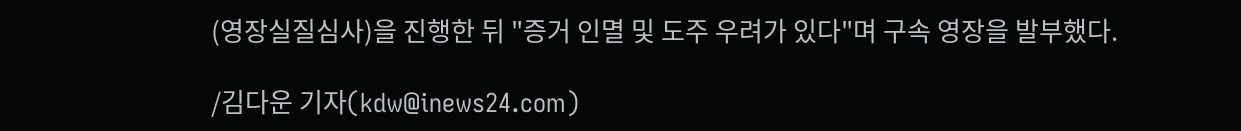(영장실질심사)을 진행한 뒤 "증거 인멸 및 도주 우려가 있다"며 구속 영장을 발부했다.

/김다운 기자(kdw@inews24.com)